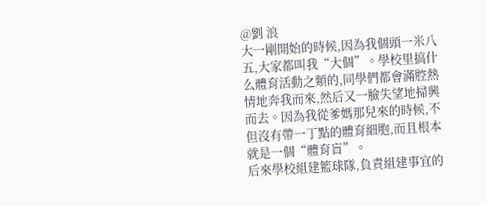@劉 浪
大一剛開始的時候,因為我個頭一米八五,大家都叫我“大個”。學校里搞什么體育活動之類的,同學們都會滿腔熱情地奔我而來,然后又一臉失望地掃興而去。因為我從爹媽那兒來的時候,不但沒有帶一丁點的體育細胞,而且根本就是一個“體育盲”。
后來學校組建籃球隊,負責組建事宜的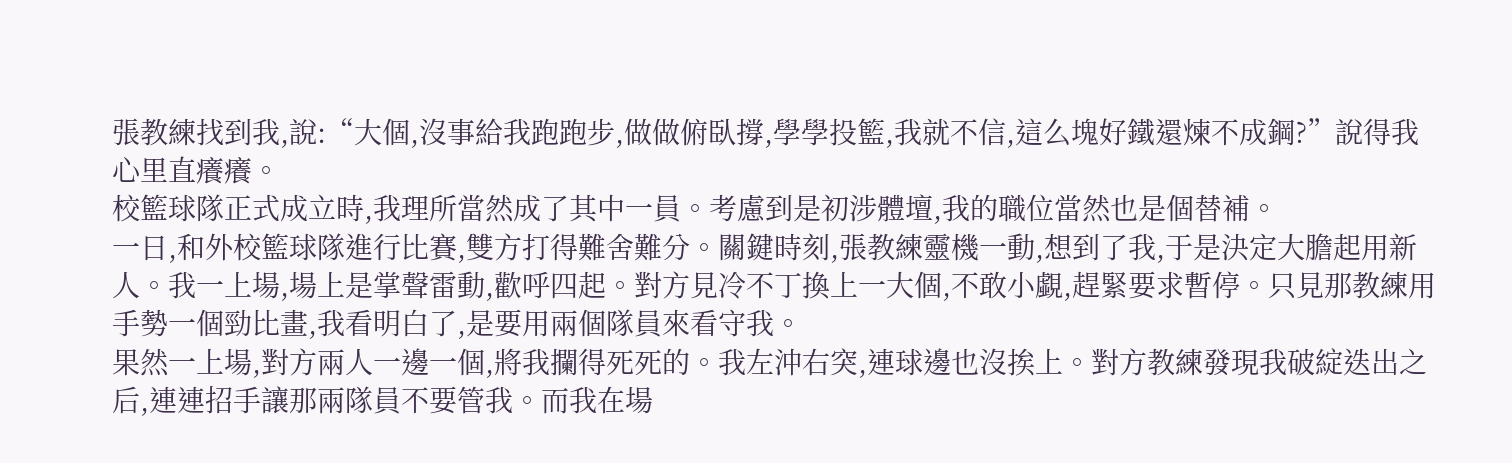張教練找到我,說:“大個,沒事給我跑跑步,做做俯臥撐,學學投籃,我就不信,這么塊好鐵還煉不成鋼?”說得我心里直癢癢。
校籃球隊正式成立時,我理所當然成了其中一員。考慮到是初涉體壇,我的職位當然也是個替補。
一日,和外校籃球隊進行比賽,雙方打得難舍難分。關鍵時刻,張教練靈機一動,想到了我,于是決定大膽起用新人。我一上場,場上是掌聲雷動,歡呼四起。對方見冷不丁換上一大個,不敢小覷,趕緊要求暫停。只見那教練用手勢一個勁比畫,我看明白了,是要用兩個隊員來看守我。
果然一上場,對方兩人一邊一個,將我攔得死死的。我左沖右突,連球邊也沒挨上。對方教練發現我破綻迭出之后,連連招手讓那兩隊員不要管我。而我在場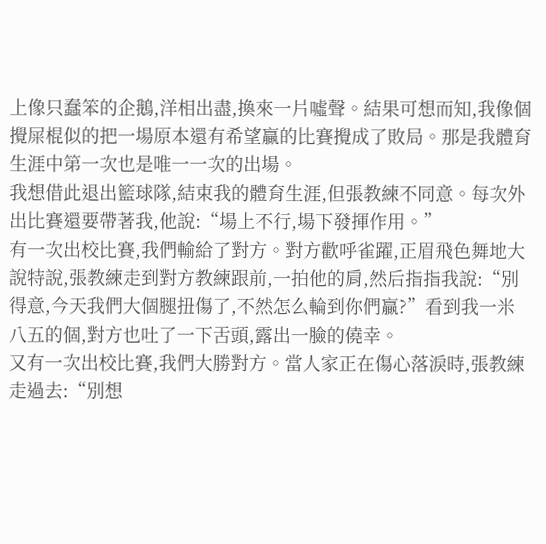上像只蠢笨的企鵝,洋相出盡,換來一片噓聲。結果可想而知,我像個攪屎棍似的把一場原本還有希望贏的比賽攪成了敗局。那是我體育生涯中第一次也是唯一一次的出場。
我想借此退出籃球隊,結束我的體育生涯,但張教練不同意。每次外出比賽還要帶著我,他說:“場上不行,場下發揮作用。”
有一次出校比賽,我們輸給了對方。對方歡呼雀躍,正眉飛色舞地大說特說,張教練走到對方教練跟前,一拍他的肩,然后指指我說:“別得意,今天我們大個腿扭傷了,不然怎么輪到你們贏?”看到我一米八五的個,對方也吐了一下舌頭,露出一臉的僥幸。
又有一次出校比賽,我們大勝對方。當人家正在傷心落淚時,張教練走過去:“別想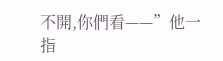不開,你們看——”他一指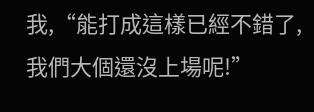我,“能打成這樣已經不錯了,我們大個還沒上場呢!”